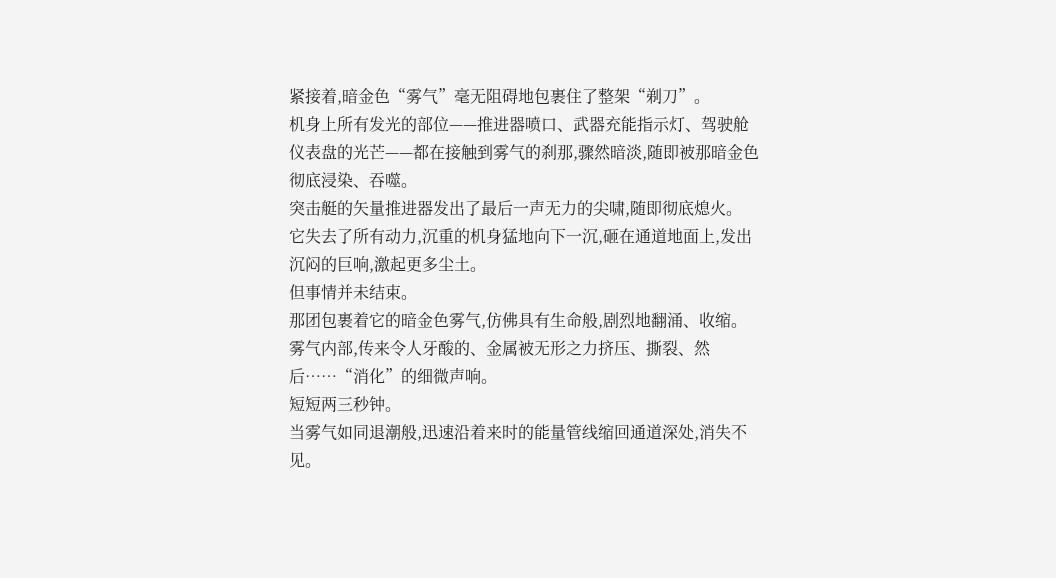紧接着,暗金色“雾气”毫无阻碍地包裹住了整架“剃刀”。
机身上所有发光的部位——推进器喷口、武器充能指示灯、驾驶舱仪表盘的光芒——都在接触到雾气的刹那,骤然暗淡,随即被那暗金色彻底浸染、吞噬。
突击艇的矢量推进器发出了最后一声无力的尖啸,随即彻底熄火。
它失去了所有动力,沉重的机身猛地向下一沉,砸在通道地面上,发出沉闷的巨响,激起更多尘土。
但事情并未结束。
那团包裹着它的暗金色雾气,仿佛具有生命般,剧烈地翻涌、收缩。
雾气内部,传来令人牙酸的、金属被无形之力挤压、撕裂、然后……“消化”的细微声响。
短短两三秒钟。
当雾气如同退潮般,迅速沿着来时的能量管线缩回通道深处,消失不见。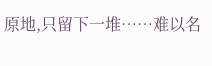原地,只留下一堆……难以名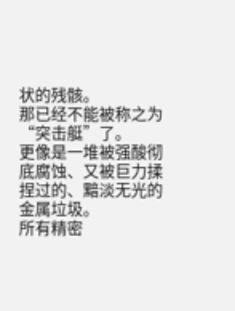状的残骸。
那已经不能被称之为“突击艇”了。
更像是一堆被强酸彻底腐蚀、又被巨力揉捏过的、黯淡无光的金属垃圾。
所有精密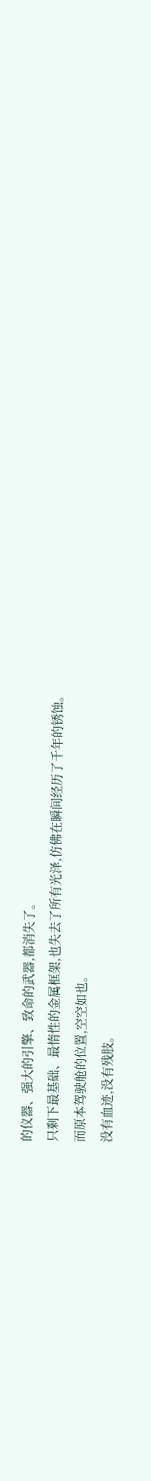的仪器、强大的引擎、致命的武器,都消失了。
只剩下最基础、最惰性的金属框架,也失去了所有光泽,仿佛在瞬间经历了千年的锈蚀。
而原本驾驶舱的位置,空空如也。
没有血迹,没有残肢。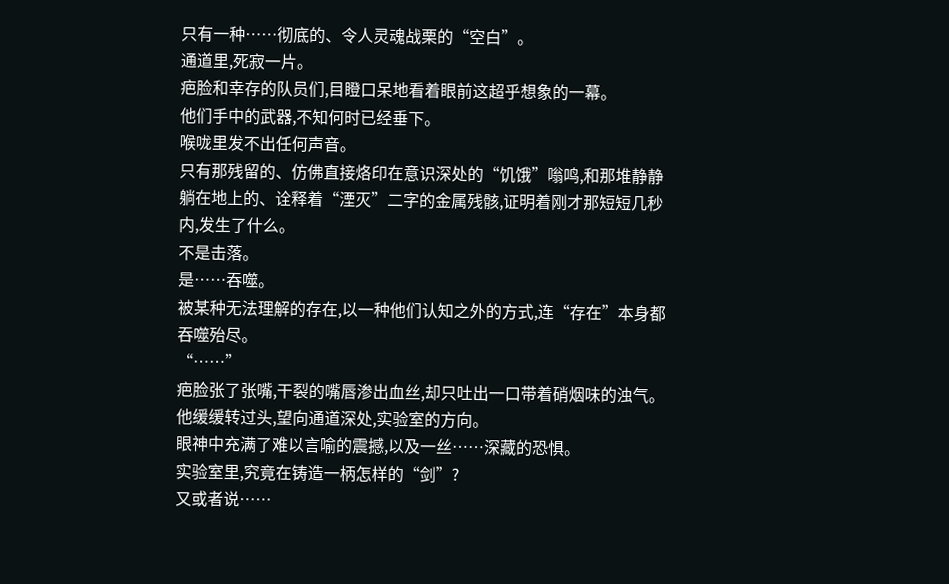只有一种……彻底的、令人灵魂战栗的“空白”。
通道里,死寂一片。
疤脸和幸存的队员们,目瞪口呆地看着眼前这超乎想象的一幕。
他们手中的武器,不知何时已经垂下。
喉咙里发不出任何声音。
只有那残留的、仿佛直接烙印在意识深处的“饥饿”嗡鸣,和那堆静静躺在地上的、诠释着“湮灭”二字的金属残骸,证明着刚才那短短几秒内,发生了什么。
不是击落。
是……吞噬。
被某种无法理解的存在,以一种他们认知之外的方式,连“存在”本身都吞噬殆尽。
“……”
疤脸张了张嘴,干裂的嘴唇渗出血丝,却只吐出一口带着硝烟味的浊气。
他缓缓转过头,望向通道深处,实验室的方向。
眼神中充满了难以言喻的震撼,以及一丝……深藏的恐惧。
实验室里,究竟在铸造一柄怎样的“剑”?
又或者说……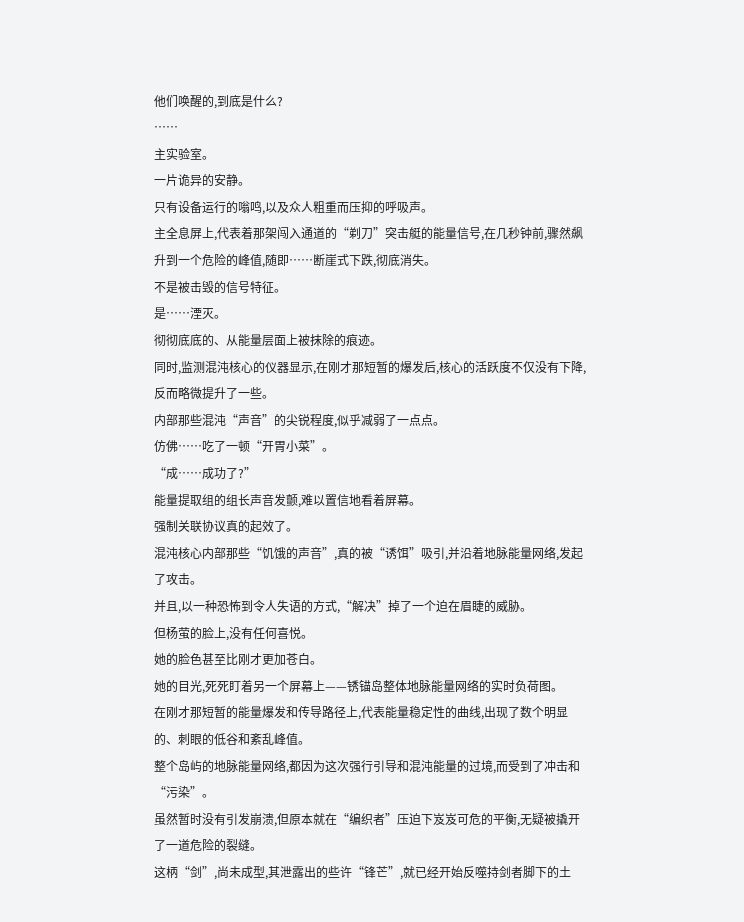他们唤醒的,到底是什么?
……
主实验室。
一片诡异的安静。
只有设备运行的嗡鸣,以及众人粗重而压抑的呼吸声。
主全息屏上,代表着那架闯入通道的“剃刀”突击艇的能量信号,在几秒钟前,骤然飙升到一个危险的峰值,随即……断崖式下跌,彻底消失。
不是被击毁的信号特征。
是……湮灭。
彻彻底底的、从能量层面上被抹除的痕迹。
同时,监测混沌核心的仪器显示,在刚才那短暂的爆发后,核心的活跃度不仅没有下降,反而略微提升了一些。
内部那些混沌“声音”的尖锐程度,似乎减弱了一点点。
仿佛……吃了一顿“开胃小菜”。
“成……成功了?”
能量提取组的组长声音发颤,难以置信地看着屏幕。
强制关联协议真的起效了。
混沌核心内部那些“饥饿的声音”,真的被“诱饵”吸引,并沿着地脉能量网络,发起了攻击。
并且,以一种恐怖到令人失语的方式,“解决”掉了一个迫在眉睫的威胁。
但杨萤的脸上,没有任何喜悦。
她的脸色甚至比刚才更加苍白。
她的目光,死死盯着另一个屏幕上——锈锚岛整体地脉能量网络的实时负荷图。
在刚才那短暂的能量爆发和传导路径上,代表能量稳定性的曲线,出现了数个明显的、刺眼的低谷和紊乱峰值。
整个岛屿的地脉能量网络,都因为这次强行引导和混沌能量的过境,而受到了冲击和“污染”。
虽然暂时没有引发崩溃,但原本就在“编织者”压迫下岌岌可危的平衡,无疑被撬开了一道危险的裂缝。
这柄“剑”,尚未成型,其泄露出的些许“锋芒”,就已经开始反噬持剑者脚下的土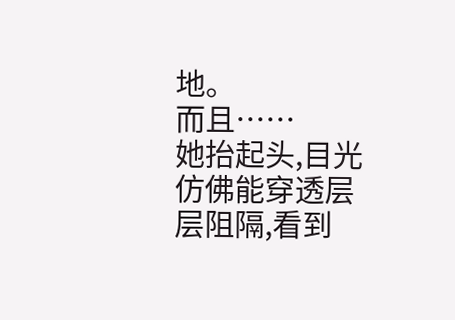地。
而且……
她抬起头,目光仿佛能穿透层层阻隔,看到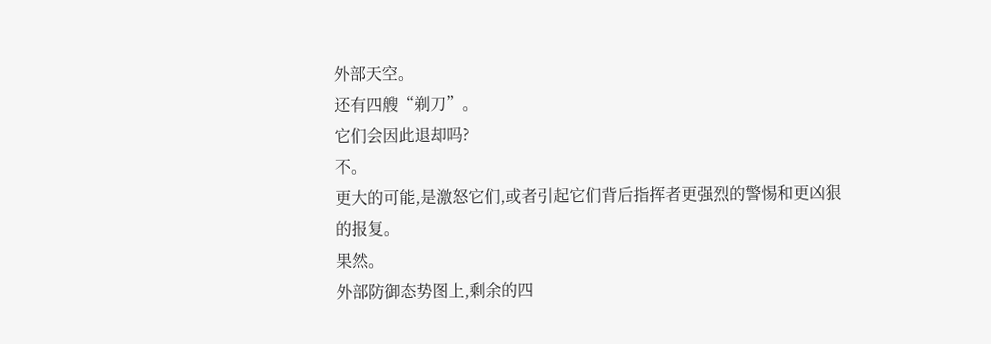外部天空。
还有四艘“剃刀”。
它们会因此退却吗?
不。
更大的可能,是激怒它们,或者引起它们背后指挥者更强烈的警惕和更凶狠的报复。
果然。
外部防御态势图上,剩余的四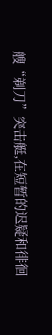艘“剃刀”突击艇,在短暂的迟疑和徘徊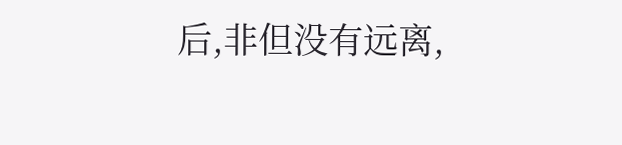后,非但没有远离,